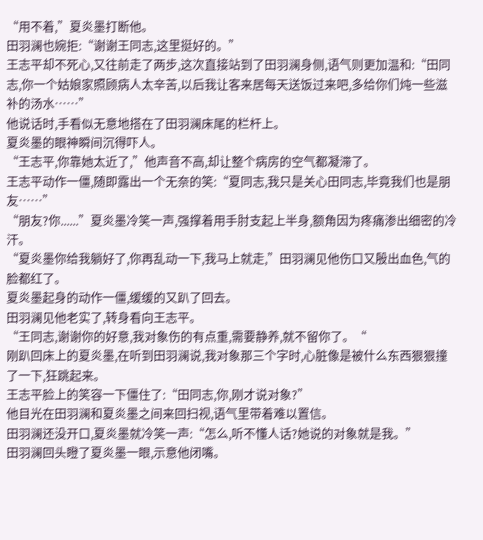“用不着,”夏炎墨打断他。
田羽澜也婉拒:“谢谢王同志,这里挺好的。”
王志平却不死心,又往前走了两步,这次直接站到了田羽澜身侧,语气则更加温和:“田同志,你一个姑娘家照顾病人太辛苦,以后我让客来居每天送饭过来吧,多给你们炖一些滋补的汤水……”
他说话时,手看似无意地搭在了田羽澜床尾的栏杆上。
夏炎墨的眼神瞬间沉得吓人。
“王志平,你靠她太近了,”他声音不高,却让整个病房的空气都凝滞了。
王志平动作一僵,随即露出一个无奈的笑:“夏同志,我只是关心田同志,毕竟我们也是朋友……”
“朋友?你......”夏炎墨冷笑一声,强撑着用手肘支起上半身,额角因为疼痛渗出细密的冷汗。
“夏炎墨你给我躺好了,你再乱动一下,我马上就走,”田羽澜见他伤口又殷出血色,气的脸都红了。
夏炎墨起身的动作一僵,缓缓的又趴了回去。
田羽澜见他老实了,转身看向王志平。
“王同志,谢谢你的好意,我对象伤的有点重,需要静养,就不留你了。“
刚趴回床上的夏炎墨,在听到田羽澜说,我对象那三个字时,心脏像是被什么东西狠狠撞了一下,狂跳起来。
王志平脸上的笑容一下僵住了:“田同志,你,刚才说对象?”
他目光在田羽澜和夏炎墨之间来回扫视,语气里带着难以置信。
田羽澜还没开口,夏炎墨就冷笑一声:“怎么,听不懂人话?她说的对象就是我。”
田羽澜回头瞪了夏炎墨一眼,示意他闭嘴。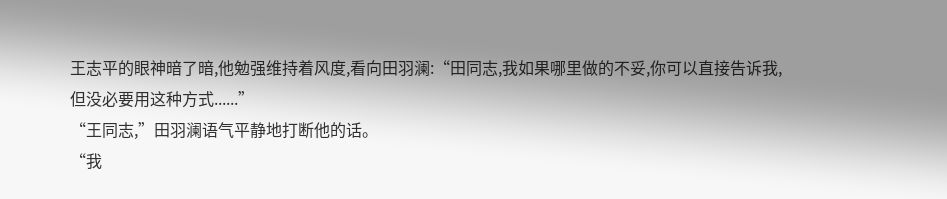王志平的眼神暗了暗,他勉强维持着风度,看向田羽澜:“田同志,我如果哪里做的不妥,你可以直接告诉我,但没必要用这种方式......”
“王同志,”田羽澜语气平静地打断他的话。
“我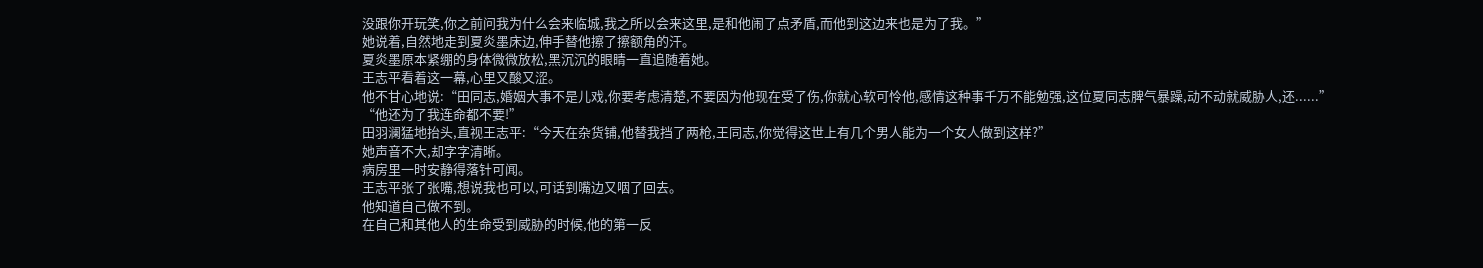没跟你开玩笑,你之前问我为什么会来临城,我之所以会来这里,是和他闹了点矛盾,而他到这边来也是为了我。”
她说着,自然地走到夏炎墨床边,伸手替他擦了擦额角的汗。
夏炎墨原本紧绷的身体微微放松,黑沉沉的眼睛一直追随着她。
王志平看着这一幕,心里又酸又涩。
他不甘心地说:“田同志,婚姻大事不是儿戏,你要考虑清楚,不要因为他现在受了伤,你就心软可怜他,感情这种事千万不能勉强,这位夏同志脾气暴躁,动不动就威胁人,还......”
“他还为了我连命都不要!”
田羽澜猛地抬头,直视王志平:“今天在杂货铺,他替我挡了两枪,王同志,你觉得这世上有几个男人能为一个女人做到这样?”
她声音不大,却字字清晰。
病房里一时安静得落针可闻。
王志平张了张嘴,想说我也可以,可话到嘴边又咽了回去。
他知道自己做不到。
在自己和其他人的生命受到威胁的时候,他的第一反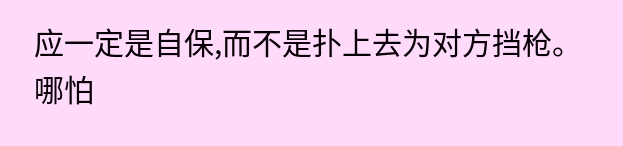应一定是自保,而不是扑上去为对方挡枪。
哪怕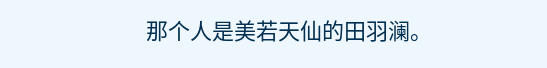那个人是美若天仙的田羽澜。